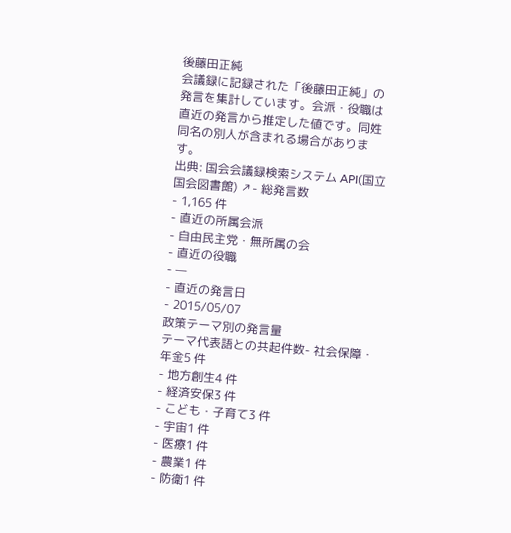後藤田正純
会議録に記録された「後藤田正純」の発言を集計しています。会派・役職は直近の発言から推定した値です。同姓同名の別人が含まれる場合があります。
出典: 国会会議録検索システム API(国立国会図書館) ↗- 総発言数
- 1,165 件
- 直近の所属会派
- 自由民主党・無所属の会
- 直近の役職
- —
- 直近の発言日
- 2015/05/07
政策テーマ別の発言量
テーマ代表語との共起件数- 社会保障・年金5 件
- 地方創生4 件
- 経済安保3 件
- こども・子育て3 件
- 宇宙1 件
- 医療1 件
- 農業1 件
- 防衛1 件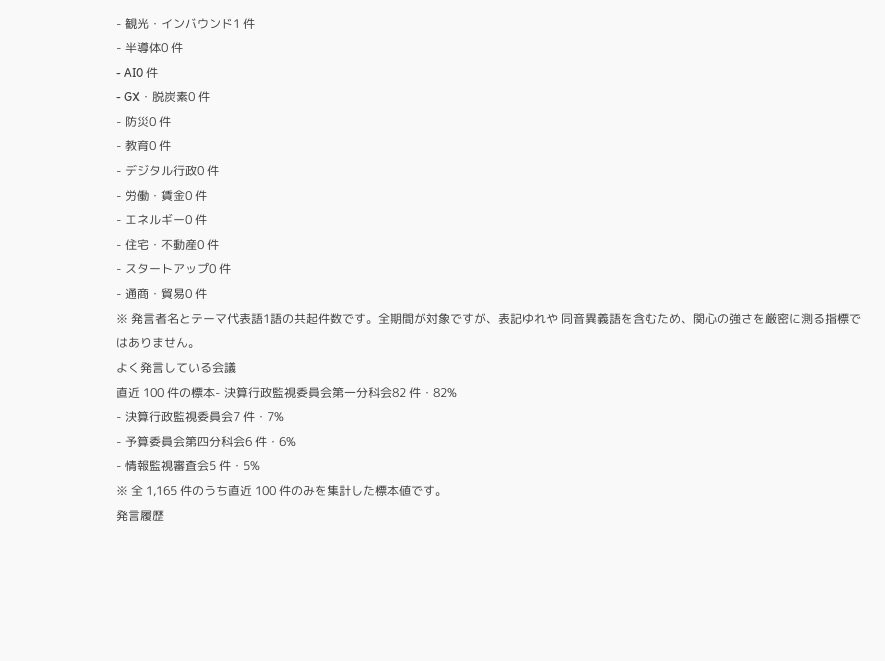- 観光・インバウンド1 件
- 半導体0 件
- AI0 件
- GX・脱炭素0 件
- 防災0 件
- 教育0 件
- デジタル行政0 件
- 労働・賃金0 件
- エネルギー0 件
- 住宅・不動産0 件
- スタートアップ0 件
- 通商・貿易0 件
※ 発言者名とテーマ代表語1語の共起件数です。全期間が対象ですが、表記ゆれや 同音異義語を含むため、関心の強さを厳密に測る指標ではありません。
よく発言している会議
直近 100 件の標本- 決算行政監視委員会第一分科会82 件・82%
- 決算行政監視委員会7 件・7%
- 予算委員会第四分科会6 件・6%
- 情報監視審査会5 件・5%
※ 全 1,165 件のうち直近 100 件のみを集計した標本値です。
発言履歴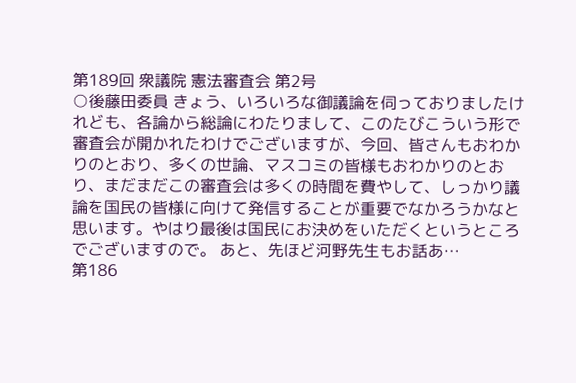第189回 衆議院 憲法審査会 第2号
○後藤田委員 きょう、いろいろな御議論を伺っておりましたけれども、各論から総論にわたりまして、このたびこういう形で審査会が開かれたわけでございますが、今回、皆さんもおわかりのとおり、多くの世論、マスコミの皆様もおわかりのとおり、まだまだこの審査会は多くの時間を費やして、しっかり議論を国民の皆様に向けて発信することが重要でなかろうかなと思います。やはり最後は国民にお決めをいただくというところでございますので。 あと、先ほど河野先生もお話あ…
第186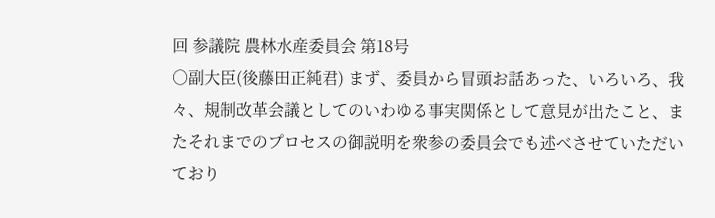回 参議院 農林水産委員会 第18号
○副大臣(後藤田正純君) まず、委員から冒頭お話あった、いろいろ、我々、規制改革会議としてのいわゆる事実関係として意見が出たこと、またそれまでのプロセスの御説明を衆参の委員会でも述べさせていただいており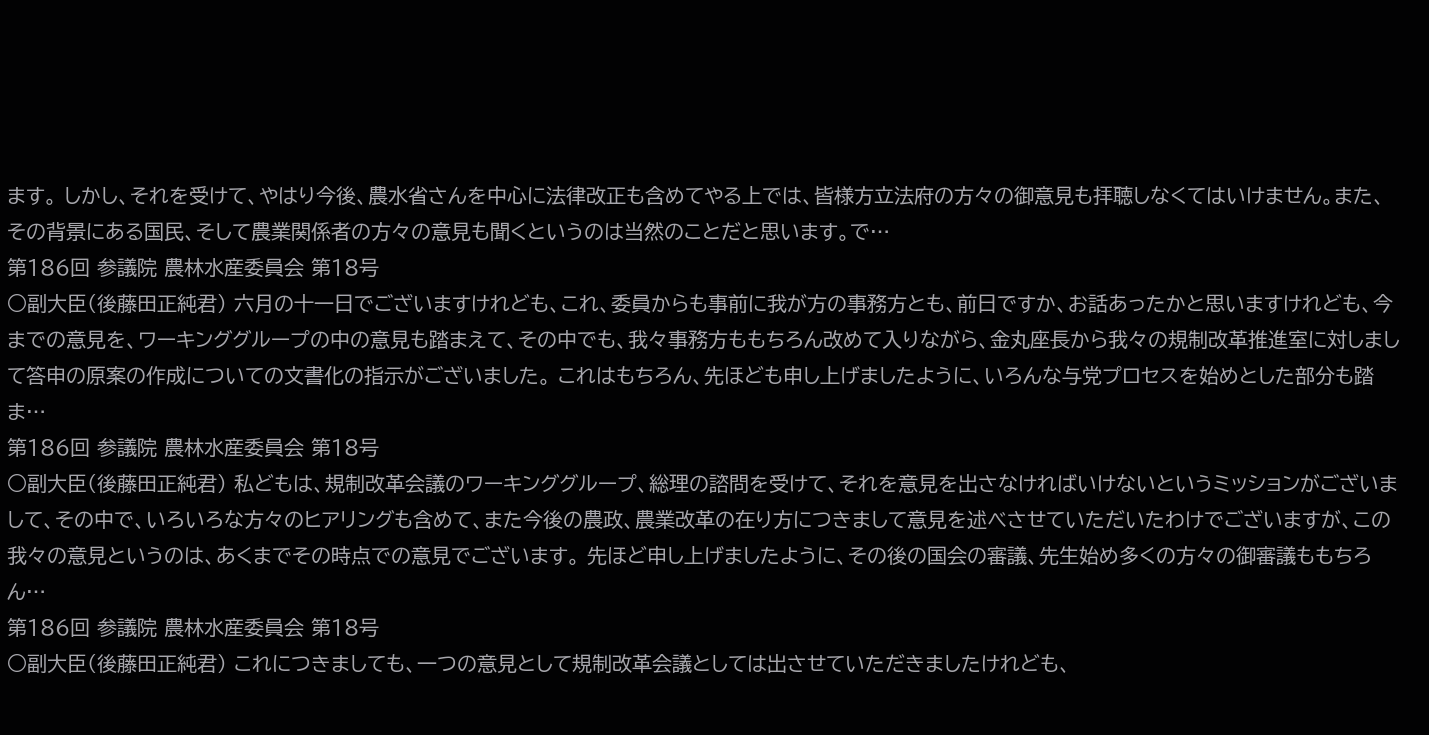ます。 しかし、それを受けて、やはり今後、農水省さんを中心に法律改正も含めてやる上では、皆様方立法府の方々の御意見も拝聴しなくてはいけません。また、その背景にある国民、そして農業関係者の方々の意見も聞くというのは当然のことだと思います。で…
第186回 参議院 農林水産委員会 第18号
○副大臣(後藤田正純君) 六月の十一日でございますけれども、これ、委員からも事前に我が方の事務方とも、前日ですか、お話あったかと思いますけれども、今までの意見を、ワーキンググループの中の意見も踏まえて、その中でも、我々事務方ももちろん改めて入りながら、金丸座長から我々の規制改革推進室に対しまして答申の原案の作成についての文書化の指示がございました。 これはもちろん、先ほども申し上げましたように、いろんな与党プロセスを始めとした部分も踏ま…
第186回 参議院 農林水産委員会 第18号
○副大臣(後藤田正純君) 私どもは、規制改革会議のワーキンググループ、総理の諮問を受けて、それを意見を出さなければいけないというミッションがございまして、その中で、いろいろな方々のヒアリングも含めて、また今後の農政、農業改革の在り方につきまして意見を述べさせていただいたわけでございますが、この我々の意見というのは、あくまでその時点での意見でございます。 先ほど申し上げましたように、その後の国会の審議、先生始め多くの方々の御審議ももちろん…
第186回 参議院 農林水産委員会 第18号
○副大臣(後藤田正純君) これにつきましても、一つの意見として規制改革会議としては出させていただきましたけれども、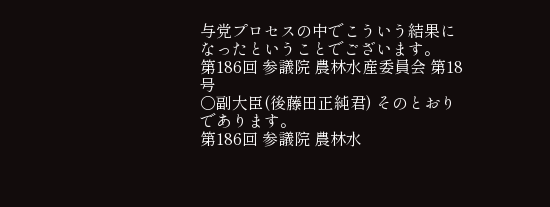与党プロセスの中でこういう結果になったということでございます。
第186回 参議院 農林水産委員会 第18号
○副大臣(後藤田正純君) そのとおりであります。
第186回 参議院 農林水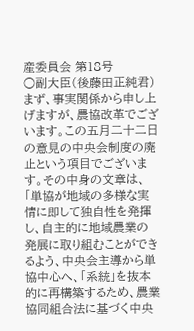産委員会 第18号
○副大臣(後藤田正純君) まず、事実関係から申し上げますが、農協改革でございます。この五月二十二日の意見の中央会制度の廃止という項目でございます。その中身の文章は、「単協が地域の多様な実情に即して独自性を発揮し、自主的に地域農業の発展に取り組むことができるよう、中央会主導から単協中心へ、「系統」を抜本的に再構築するため、農業協同組合法に基づく中央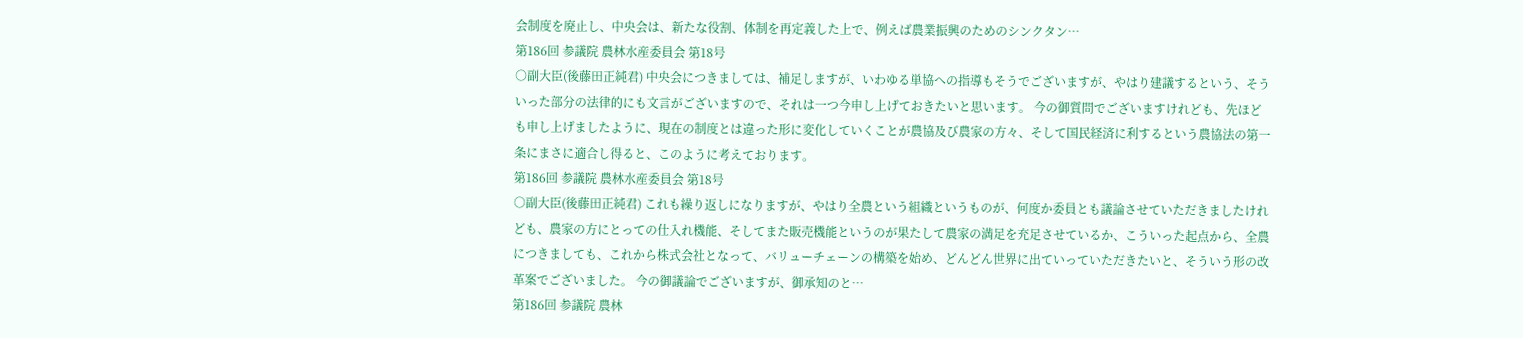会制度を廃止し、中央会は、新たな役割、体制を再定義した上で、例えば農業振興のためのシンクタン…
第186回 参議院 農林水産委員会 第18号
○副大臣(後藤田正純君) 中央会につきましては、補足しますが、いわゆる単協への指導もそうでございますが、やはり建議するという、そういった部分の法律的にも文言がございますので、それは一つ今申し上げておきたいと思います。 今の御質問でございますけれども、先ほども申し上げましたように、現在の制度とは違った形に変化していくことが農協及び農家の方々、そして国民経済に利するという農協法の第一条にまさに適合し得ると、このように考えております。
第186回 参議院 農林水産委員会 第18号
○副大臣(後藤田正純君) これも繰り返しになりますが、やはり全農という組織というものが、何度か委員とも議論させていただきましたけれども、農家の方にとっての仕入れ機能、そしてまた販売機能というのが果たして農家の満足を充足させているか、こういった起点から、全農につきましても、これから株式会社となって、バリューチェーンの構築を始め、どんどん世界に出ていっていただきたいと、そういう形の改革案でございました。 今の御議論でございますが、御承知のと…
第186回 参議院 農林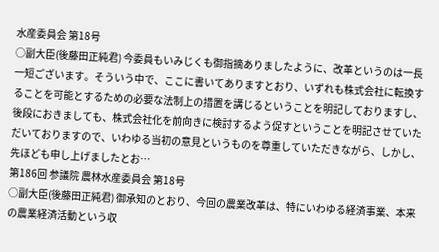水産委員会 第18号
○副大臣(後藤田正純君) 今委員もいみじくも御指摘ありましたように、改革というのは一長一短ございます。そういう中で、ここに書いてありますとおり、いずれも株式会社に転換することを可能とするための必要な法制上の措置を講じるということを明記しておりますし、後段におきましても、株式会社化を前向きに検討するよう促すということを明記させていただいておりますので、いわゆる当初の意見というものを尊重していただきながら、しかし、先ほども申し上げましたとお…
第186回 参議院 農林水産委員会 第18号
○副大臣(後藤田正純君) 御承知のとおり、今回の農業改革は、特にいわゆる経済事業、本来の農業経済活動という収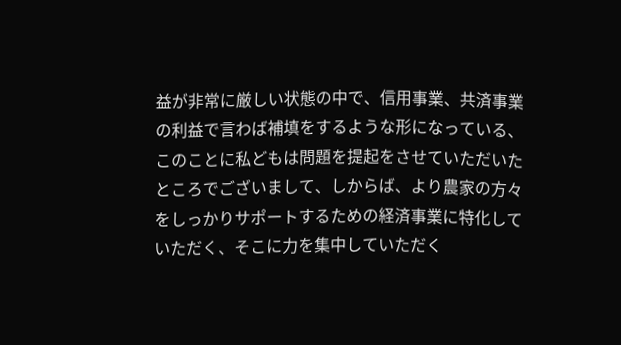益が非常に厳しい状態の中で、信用事業、共済事業の利益で言わば補填をするような形になっている、このことに私どもは問題を提起をさせていただいたところでございまして、しからば、より農家の方々をしっかりサポートするための経済事業に特化していただく、そこに力を集中していただく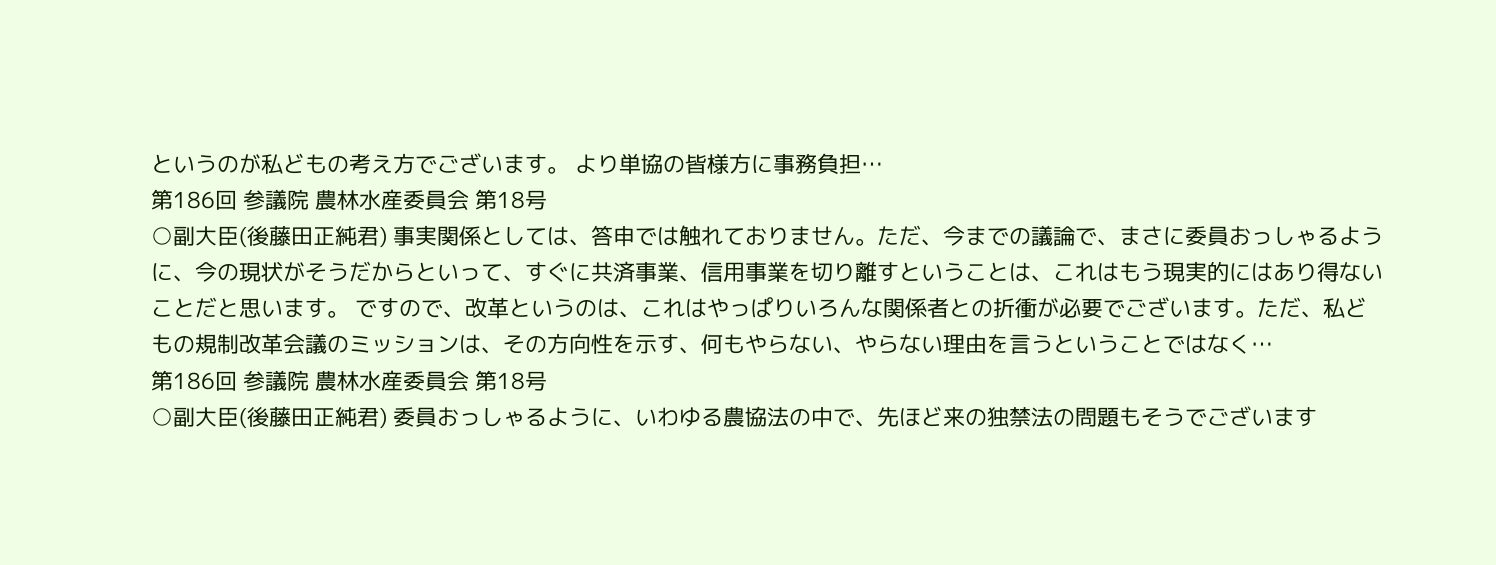というのが私どもの考え方でございます。 より単協の皆様方に事務負担…
第186回 参議院 農林水産委員会 第18号
○副大臣(後藤田正純君) 事実関係としては、答申では触れておりません。ただ、今までの議論で、まさに委員おっしゃるように、今の現状がそうだからといって、すぐに共済事業、信用事業を切り離すということは、これはもう現実的にはあり得ないことだと思います。 ですので、改革というのは、これはやっぱりいろんな関係者との折衝が必要でございます。ただ、私どもの規制改革会議のミッションは、その方向性を示す、何もやらない、やらない理由を言うということではなく…
第186回 参議院 農林水産委員会 第18号
○副大臣(後藤田正純君) 委員おっしゃるように、いわゆる農協法の中で、先ほど来の独禁法の問題もそうでございます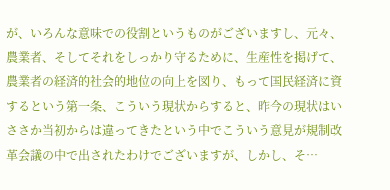が、いろんな意味での役割というものがございますし、元々、農業者、そしてそれをしっかり守るために、生産性を掲げて、農業者の経済的社会的地位の向上を図り、もって国民経済に資するという第一条、こういう現状からすると、昨今の現状はいささか当初からは違ってきたという中でこういう意見が規制改革会議の中で出されたわけでございますが、しかし、そ…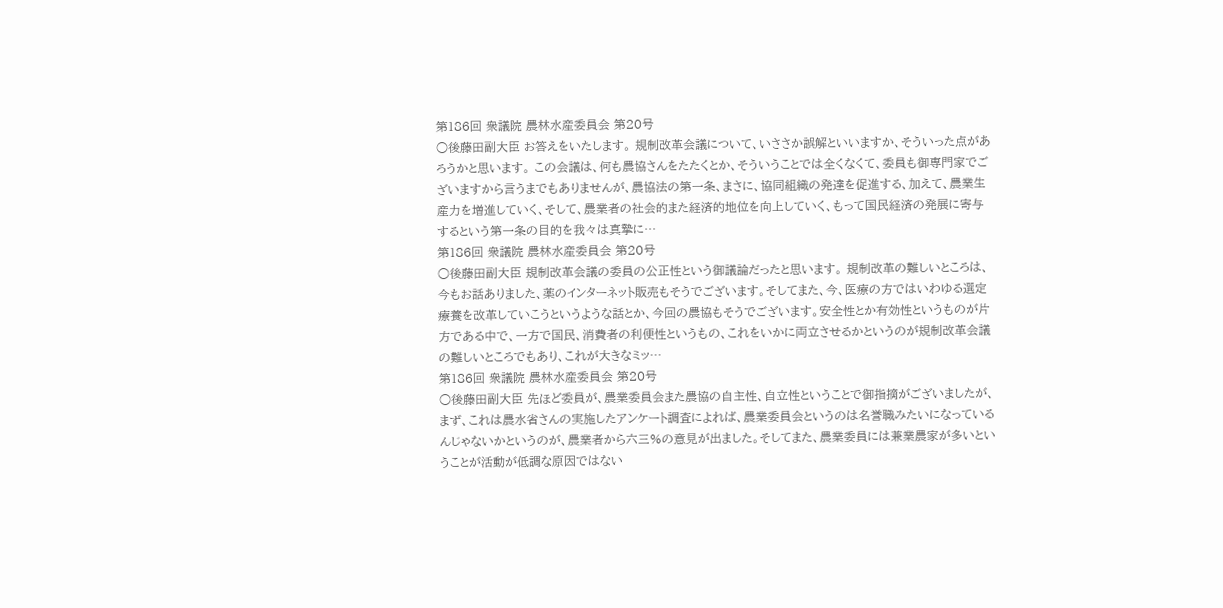第186回 衆議院 農林水産委員会 第20号
○後藤田副大臣 お答えをいたします。 規制改革会議について、いささか誤解といいますか、そういった点があろうかと思います。 この会議は、何も農協さんをたたくとか、そういうことでは全くなくて、委員も御専門家でございますから言うまでもありませんが、農協法の第一条、まさに、協同組織の発達を促進する、加えて、農業生産力を増進していく、そして、農業者の社会的また経済的地位を向上していく、もって国民経済の発展に寄与するという第一条の目的を我々は真摯に…
第186回 衆議院 農林水産委員会 第20号
○後藤田副大臣 規制改革会議の委員の公正性という御議論だったと思います。 規制改革の難しいところは、今もお話ありました、薬のインターネット販売もそうでございます。そしてまた、今、医療の方ではいわゆる選定療養を改革していこうというような話とか、今回の農協もそうでございます。安全性とか有効性というものが片方である中で、一方で国民、消費者の利便性というもの、これをいかに両立させるかというのが規制改革会議の難しいところでもあり、これが大きなミッ…
第186回 衆議院 農林水産委員会 第20号
○後藤田副大臣 先ほど委員が、農業委員会また農協の自主性、自立性ということで御指摘がございましたが、まず、これは農水省さんの実施したアンケート調査によれば、農業委員会というのは名誉職みたいになっているんじゃないかというのが、農業者から六三%の意見が出ました。そしてまた、農業委員には兼業農家が多いということが活動が低調な原因ではない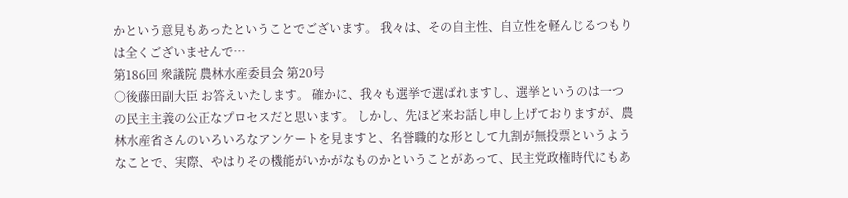かという意見もあったということでございます。 我々は、その自主性、自立性を軽んじるつもりは全くございませんで…
第186回 衆議院 農林水産委員会 第20号
○後藤田副大臣 お答えいたします。 確かに、我々も選挙で選ばれますし、選挙というのは一つの民主主義の公正なプロセスだと思います。 しかし、先ほど来お話し申し上げておりますが、農林水産省さんのいろいろなアンケートを見ますと、名誉職的な形として九割が無投票というようなことで、実際、やはりその機能がいかがなものかということがあって、民主党政権時代にもあ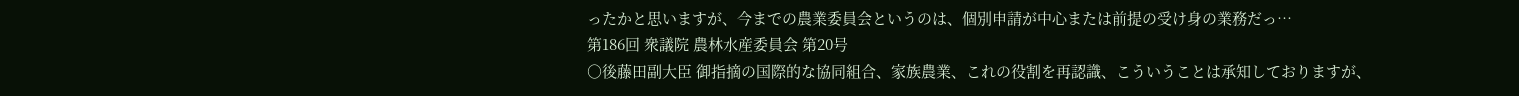ったかと思いますが、今までの農業委員会というのは、個別申請が中心または前提の受け身の業務だっ…
第186回 衆議院 農林水産委員会 第20号
○後藤田副大臣 御指摘の国際的な協同組合、家族農業、これの役割を再認識、こういうことは承知しておりますが、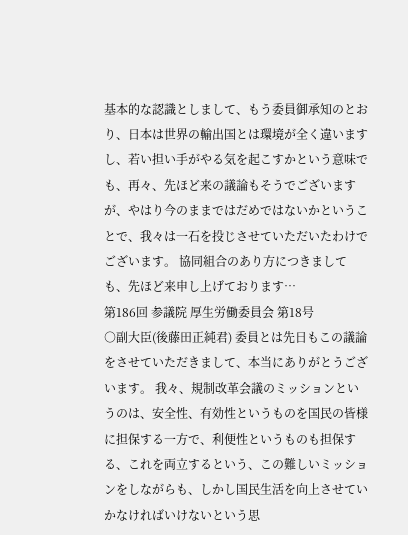基本的な認識としまして、もう委員御承知のとおり、日本は世界の輸出国とは環境が全く違いますし、若い担い手がやる気を起こすかという意味でも、再々、先ほど来の議論もそうでございますが、やはり今のままではだめではないかということで、我々は一石を投じさせていただいたわけでございます。 協同組合のあり方につきましても、先ほど来申し上げております…
第186回 参議院 厚生労働委員会 第18号
○副大臣(後藤田正純君) 委員とは先日もこの議論をさせていただきまして、本当にありがとうございます。 我々、規制改革会議のミッションというのは、安全性、有効性というものを国民の皆様に担保する一方で、利便性というものも担保する、これを両立するという、この難しいミッションをしながらも、しかし国民生活を向上させていかなければいけないという思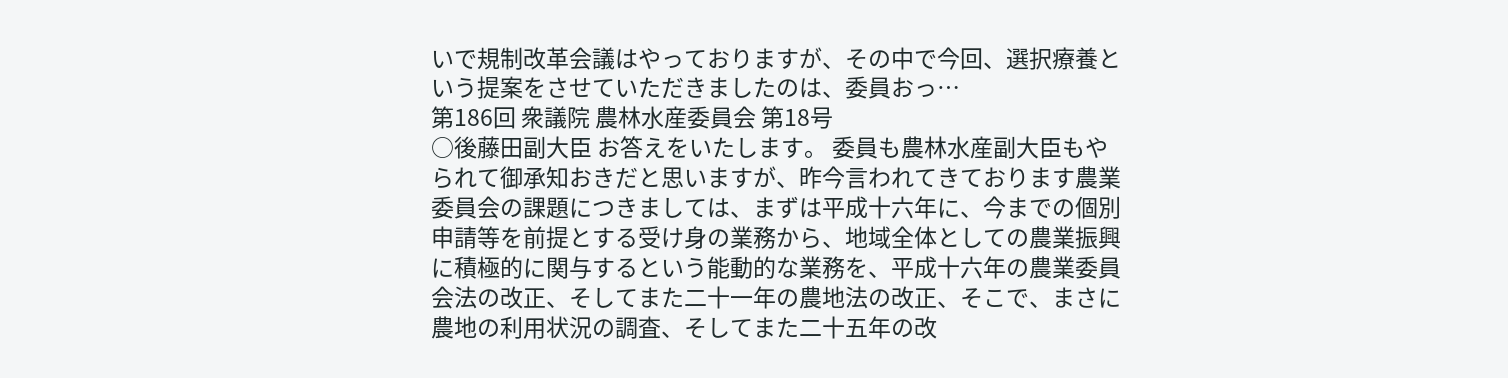いで規制改革会議はやっておりますが、その中で今回、選択療養という提案をさせていただきましたのは、委員おっ…
第186回 衆議院 農林水産委員会 第18号
○後藤田副大臣 お答えをいたします。 委員も農林水産副大臣もやられて御承知おきだと思いますが、昨今言われてきております農業委員会の課題につきましては、まずは平成十六年に、今までの個別申請等を前提とする受け身の業務から、地域全体としての農業振興に積極的に関与するという能動的な業務を、平成十六年の農業委員会法の改正、そしてまた二十一年の農地法の改正、そこで、まさに農地の利用状況の調査、そしてまた二十五年の改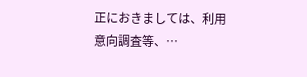正におきましては、利用意向調査等、…